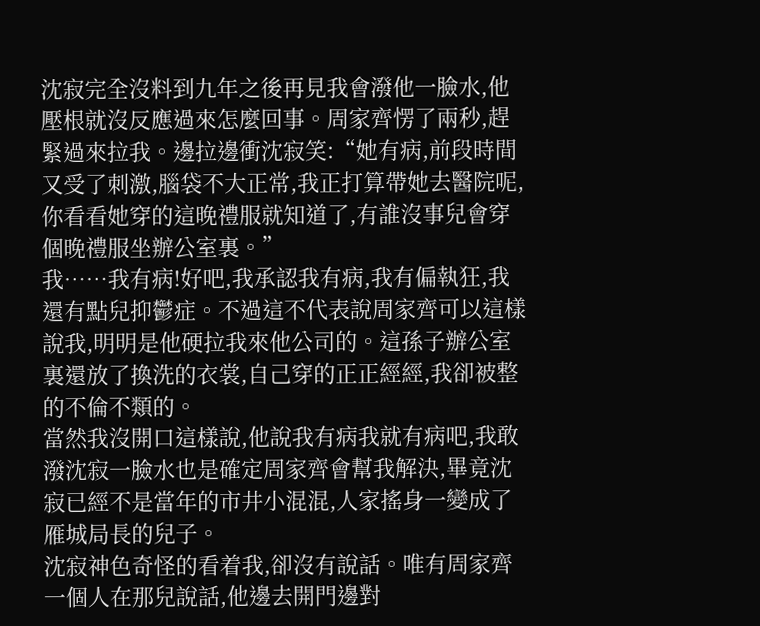沈寂完全沒料到九年之後再見我會潑他一臉水,他壓根就沒反應過來怎麼回事。周家齊愣了兩秒,趕緊過來拉我。邊拉邊衝沈寂笑:“她有病,前段時間又受了刺激,腦袋不大正常,我正打算帶她去醫院呢,你看看她穿的這晚禮服就知道了,有誰沒事兒會穿個晚禮服坐辦公室裏。”
我……我有病!好吧,我承認我有病,我有偏執狂,我還有點兒抑鬱症。不過這不代表說周家齊可以這樣說我,明明是他硬拉我來他公司的。這孫子辦公室裏還放了換洗的衣裳,自己穿的正正經經,我卻被整的不倫不類的。
當然我沒開口這樣說,他說我有病我就有病吧,我敢潑沈寂一臉水也是確定周家齊會幫我解決,畢竟沈寂已經不是當年的市井小混混,人家搖身一變成了雁城局長的兒子。
沈寂神色奇怪的看着我,卻沒有說話。唯有周家齊一個人在那兒說話,他邊去開門邊對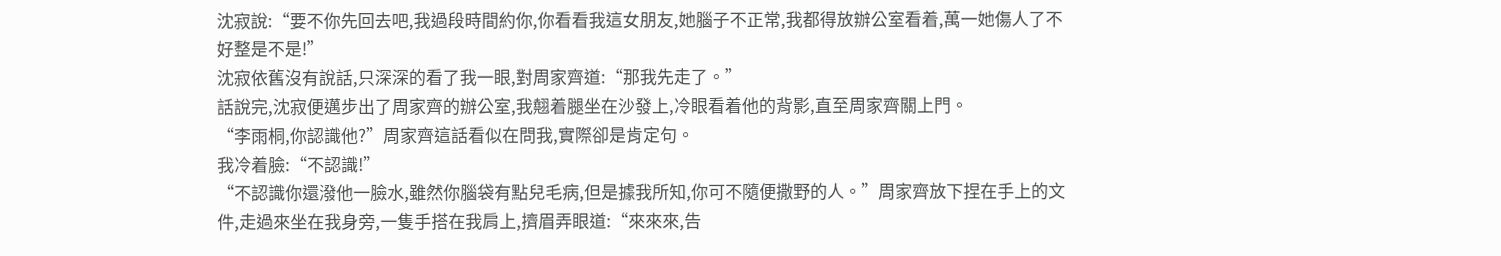沈寂說:“要不你先回去吧,我過段時間約你,你看看我這女朋友,她腦子不正常,我都得放辦公室看着,萬一她傷人了不好整是不是!”
沈寂依舊沒有說話,只深深的看了我一眼,對周家齊道:“那我先走了。”
話說完,沈寂便邁步出了周家齊的辦公室,我翹着腿坐在沙發上,冷眼看着他的背影,直至周家齊關上門。
“李雨桐,你認識他?”周家齊這話看似在問我,實際卻是肯定句。
我冷着臉:“不認識!”
“不認識你還潑他一臉水,雖然你腦袋有點兒毛病,但是據我所知,你可不隨便撒野的人。”周家齊放下捏在手上的文件,走過來坐在我身旁,一隻手搭在我肩上,擠眉弄眼道:“來來來,告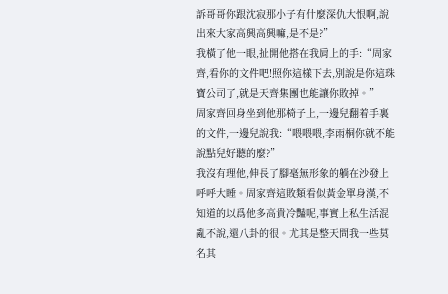訴哥哥你跟沈寂那小子有什麼深仇大恨啊,說出來大家高興高興嘛,是不是?”
我橫了他一眼,扯開他搭在我肩上的手:“周家齊,看你的文件吧!照你這樣下去,別說是你這珠寶公司了,就是天齊集團也能讓你敗掉。”
周家齊回身坐到他那椅子上,一邊兒翻着手裏的文件,一邊兒說我:“喂喂喂,李雨桐你就不能說點兒好聽的麼?”
我沒有理他,伸長了腳毫無形象的躺在沙發上呼呼大睡。周家齊這敗類看似黃金單身漢,不知道的以爲他多高貴冷豔呢,事實上私生活混亂不說,還八卦的很。尤其是整天問我一些莫名其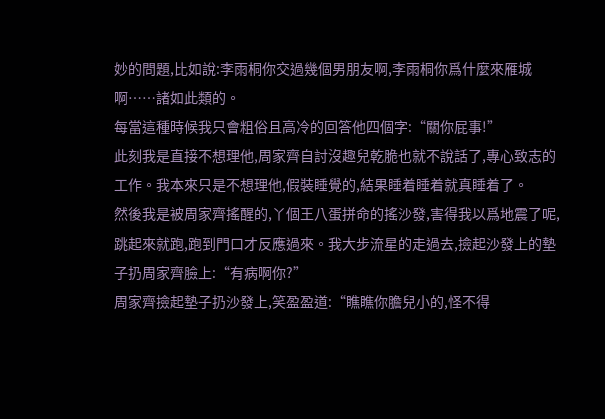妙的問題,比如說:李雨桐你交過幾個男朋友啊,李雨桐你爲什麼來雁城啊……諸如此類的。
每當這種時候我只會粗俗且高冷的回答他四個字:“關你屁事!”
此刻我是直接不想理他,周家齊自討沒趣兒乾脆也就不說話了,專心致志的工作。我本來只是不想理他,假裝睡覺的,結果睡着睡着就真睡着了。
然後我是被周家齊搖醒的,丫個王八蛋拼命的搖沙發,害得我以爲地震了呢,跳起來就跑,跑到門口才反應過來。我大步流星的走過去,撿起沙發上的墊子扔周家齊臉上:“有病啊你?”
周家齊撿起墊子扔沙發上,笑盈盈道:“瞧瞧你膽兒小的,怪不得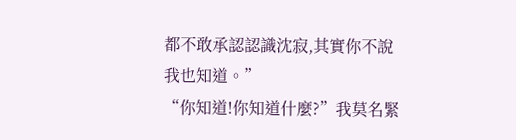都不敢承認認識沈寂,其實你不說我也知道。”
“你知道!你知道什麼?”我莫名緊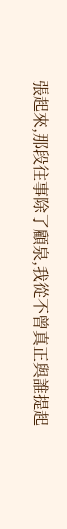張起來,那段往事除了顧泉,我從不曾真正與誰提起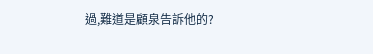過,難道是顧泉告訴他的?